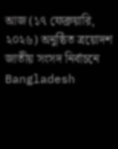আজ (১৭ ফেব্রুয়ারি, ২০২৬) অনুষ্ঠিত ত্রয়োদশ জাতীয় সংসদ নির্বাচনে Bangladesh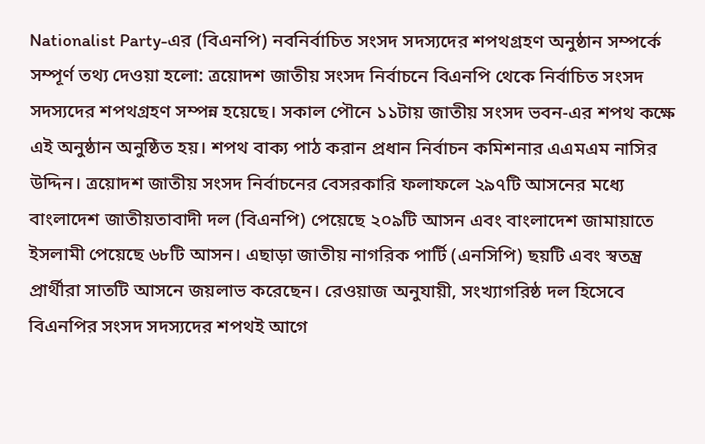Nationalist Party-এর (বিএনপি) নবনির্বাচিত সংসদ সদস্যদের শপথগ্রহণ অনুষ্ঠান সম্পর্কে সম্পূর্ণ তথ্য দেওয়া হলো: ত্রয়োদশ জাতীয় সংসদ নির্বাচনে বিএনপি থেকে নির্বাচিত সংসদ সদস্যদের শপথগ্রহণ সম্পন্ন হয়েছে। সকাল পৌনে ১১টায় জাতীয় সংসদ ভবন-এর শপথ কক্ষে এই অনুষ্ঠান অনুষ্ঠিত হয়। শপথ বাক্য পাঠ করান প্রধান নির্বাচন কমিশনার এএমএম নাসির উদ্দিন। ত্রয়োদশ জাতীয় সংসদ নির্বাচনের বেসরকারি ফলাফলে ২৯৭টি আসনের মধ্যে বাংলাদেশ জাতীয়তাবাদী দল (বিএনপি) পেয়েছে ২০৯টি আসন এবং বাংলাদেশ জামায়াতে ইসলামী পেয়েছে ৬৮টি আসন। এছাড়া জাতীয় নাগরিক পার্টি (এনসিপি) ছয়টি এবং স্বতন্ত্র প্রার্থীরা সাতটি আসনে জয়লাভ করেছেন। রেওয়াজ অনুযায়ী, সংখ্যাগরিষ্ঠ দল হিসেবে বিএনপির সংসদ সদস্যদের শপথই আগে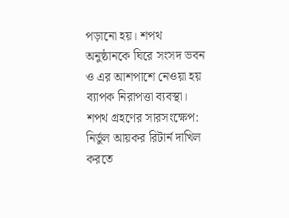পড়ানো হয়। শপথ অনুষ্ঠানকে ঘিরে সংসদ ভবন ও এর আশপাশে নেওয়া হয় ব্যাপক নিরাপত্তা ব্যবস্থা।
শপথ গ্রহণের সারসংক্ষেপ:
নির্ভুল আয়কর রিটার্ন দাখিল করতে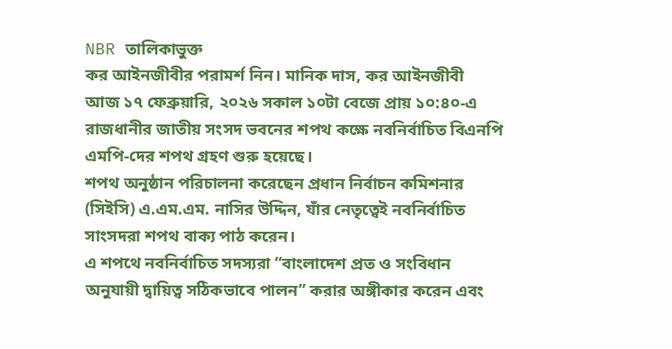NBR তালিকাভুক্ত
কর আইনজীবীর পরামর্শ নিন। মানিক দাস, কর আইনজীবী
আজ ১৭ ফেব্রুয়ারি, ২০২৬ সকাল ১০টা বেজে প্রায় ১০:৪০-এ রাজধানীর জাতীয় সংসদ ভবনের শপথ কক্ষে নবনির্বাচিত বিএনপি এমপি-দের শপথ গ্রহণ শুরু হয়েছে।
শপথ অনুষ্ঠান পরিচালনা করেছেন প্রধান নির্বাচন কমিশনার (সিইসি) এ.এম.এম. নাসির উদ্দিন, যাঁর নেতৃত্বেই নবনির্বাচিত সাংসদরা শপথ বাক্য পাঠ করেন।
এ শপথে নবনির্বাচিত সদস্যরা “বাংলাদেশ প্রত ও সংবিধান অনুযায়ী দ্বায়িত্ব সঠিকভাবে পালন” করার অঙ্গীকার করেন এবং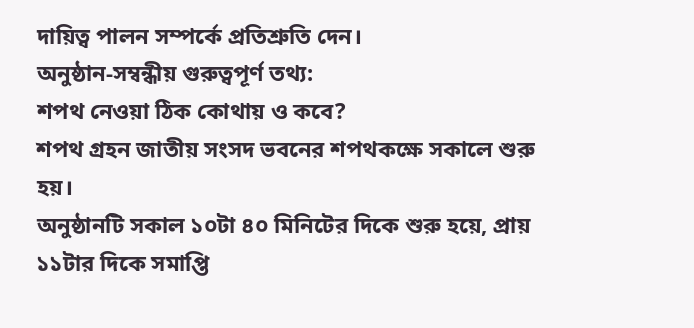দায়িত্ব পালন সম্পর্কে প্রতিশ্রুতি দেন।
অনুষ্ঠান-সম্বন্ধীয় গুরুত্বপূর্ণ তথ্য:
শপথ নেওয়া ঠিক কোথায় ও কবে?
শপথ গ্রহন জাতীয় সংসদ ভবনের শপথকক্ষে সকালে শুরু হয়।
অনুষ্ঠানটি সকাল ১০টা ৪০ মিনিটের দিকে শুরু হয়ে, প্রায় ১১টার দিকে সমাপ্তি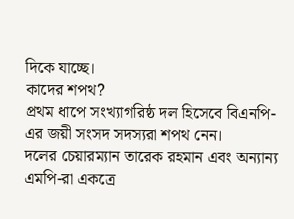দিকে যাচ্ছে।
কাদের শপথ?
প্রথম ধাপে সংখ্যাগরিষ্ঠ দল হিসেবে বিএনপি-এর জয়ী সংসদ সদস্যরা শপথ নেন।
দলের চেয়ারম্যান তারেক রহমান এবং অন্যান্য এমপি-রা একত্রে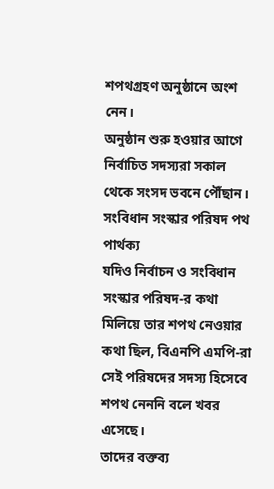শপথগ্রহণ অনুষ্ঠানে অংশ নেন।
অনুষ্ঠান শুরু হওয়ার আগে নির্বাচিত সদস্যরা সকাল থেকে সংসদ ভবনে পৌঁছান।
সংবিধান সংস্কার পরিষদ পথ পার্থক্য
যদিও নির্বাচন ও সংবিধান সংস্কার পরিষদ-র কথা মিলিয়ে তার শপথ নেওয়ার কথা ছিল, বিএনপি এমপি-রা সেই পরিষদের সদস্য হিসেবে শপথ নেননি বলে খবর এসেছে।
তাদের বক্তব্য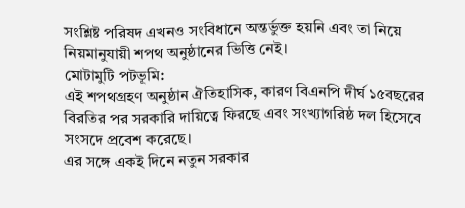সংশ্লিষ্ট পরিষদ এখনও সংবিধানে অন্তর্ভুক্ত হয়নি এবং তা নিয়ে নিয়মানুযায়ী শপথ অনুষ্ঠানের ভিত্তি নেই।
মোটামুটি পটভূমি:
এই শপথগ্রহণ অনুষ্ঠান ঐতিহাসিক, কারণ বিএনপি দীর্ঘ ১৫বছরের বিরতির পর সরকারি দায়িত্বে ফিরছে এবং সংখ্যাগরিষ্ঠ দল হিসেবে সংসদে প্রবেশ করেছে।
এর সঙ্গে একই দিনে নতুন সরকার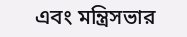এবং মন্ত্রিসভার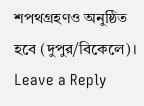শপথগ্রহণও অনুষ্ঠিত হবে (দুপুর/বিকেলে)।
Leave a Reply